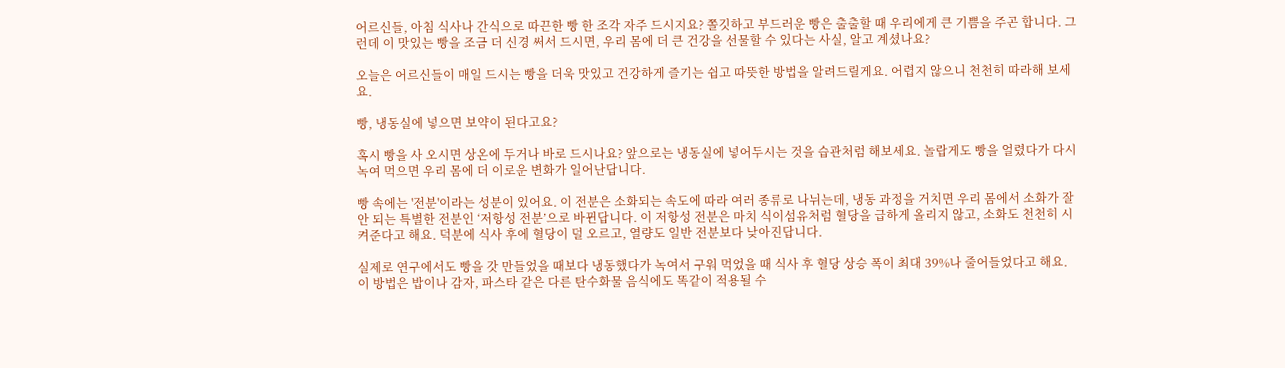어르신들, 아침 식사나 간식으로 따끈한 빵 한 조각 자주 드시지요? 쫄깃하고 부드러운 빵은 출출할 때 우리에게 큰 기쁨을 주곤 합니다. 그런데 이 맛있는 빵을 조금 더 신경 써서 드시면, 우리 몸에 더 큰 건강을 선물할 수 있다는 사실, 알고 계셨나요?

오늘은 어르신들이 매일 드시는 빵을 더욱 맛있고 건강하게 즐기는 쉽고 따뜻한 방법을 알려드릴게요. 어렵지 않으니 천천히 따라해 보세요.

빵, 냉동실에 넣으면 보약이 된다고요?

혹시 빵을 사 오시면 상온에 두거나 바로 드시나요? 앞으로는 냉동실에 넣어두시는 것을 습관처럼 해보세요. 놀랍게도 빵을 얼렸다가 다시 녹여 먹으면 우리 몸에 더 이로운 변화가 일어난답니다.

빵 속에는 '전분'이라는 성분이 있어요. 이 전분은 소화되는 속도에 따라 여러 종류로 나뉘는데, 냉동 과정을 거치면 우리 몸에서 소화가 잘 안 되는 특별한 전분인 ‘저항성 전분’으로 바뀐답니다. 이 저항성 전분은 마치 식이섬유처럼 혈당을 급하게 올리지 않고, 소화도 천천히 시켜준다고 해요. 덕분에 식사 후에 혈당이 덜 오르고, 열량도 일반 전분보다 낮아진답니다.

실제로 연구에서도 빵을 갓 만들었을 때보다 냉동했다가 녹여서 구워 먹었을 때 식사 후 혈당 상승 폭이 최대 39%나 줄어들었다고 해요. 이 방법은 밥이나 감자, 파스타 같은 다른 탄수화물 음식에도 똑같이 적용될 수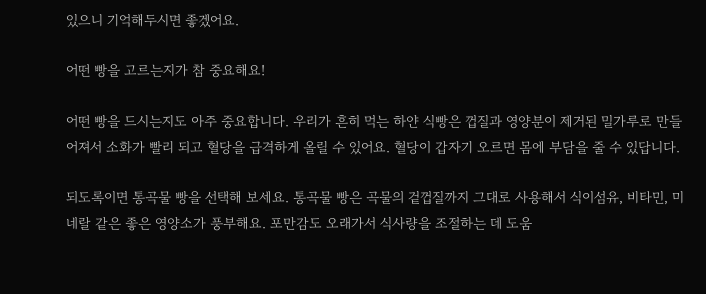있으니 기억해두시면 좋겠어요.

어떤 빵을 고르는지가 참 중요해요!

어떤 빵을 드시는지도 아주 중요합니다. 우리가 흔히 먹는 하얀 식빵은 껍질과 영양분이 제거된 밀가루로 만들어져서 소화가 빨리 되고 혈당을 급격하게 올릴 수 있어요. 혈당이 갑자기 오르면 몸에 부담을 줄 수 있답니다.

되도록이면 통곡물 빵을 선택해 보세요. 통곡물 빵은 곡물의 겉껍질까지 그대로 사용해서 식이섬유, 비타민, 미네랄 같은 좋은 영양소가 풍부해요. 포만감도 오래가서 식사량을 조절하는 데 도움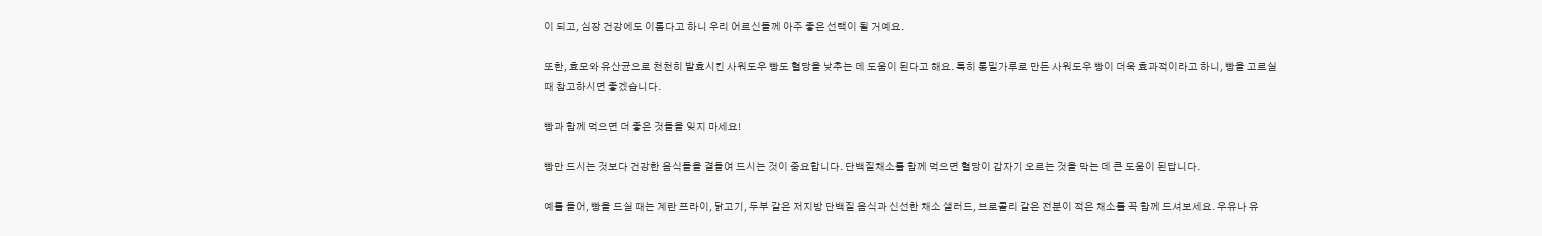이 되고, 심장 건강에도 이롭다고 하니 우리 어르신들께 아주 좋은 선택이 될 거예요.

또한, 효모와 유산균으로 천천히 발효시킨 사워도우 빵도 혈당을 낮추는 데 도움이 된다고 해요. 특히 통밀가루로 만든 사워도우 빵이 더욱 효과적이라고 하니, 빵을 고르실 때 참고하시면 좋겠습니다.

빵과 함께 먹으면 더 좋은 것들을 잊지 마세요!

빵만 드시는 것보다 건강한 음식들을 곁들여 드시는 것이 중요합니다. 단백질채소를 함께 먹으면 혈당이 갑자기 오르는 것을 막는 데 큰 도움이 된답니다.

예를 들어, 빵을 드실 때는 계란 프라이, 닭고기, 두부 같은 저지방 단백질 음식과 신선한 채소 샐러드, 브로콜리 같은 전분이 적은 채소를 꼭 함께 드셔보세요. 우유나 유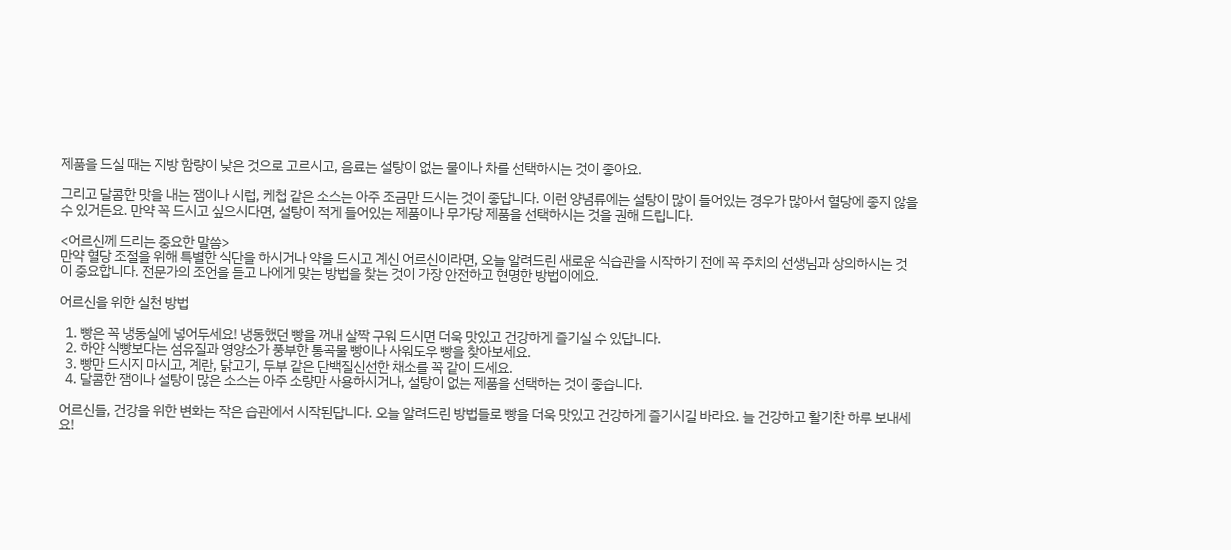제품을 드실 때는 지방 함량이 낮은 것으로 고르시고, 음료는 설탕이 없는 물이나 차를 선택하시는 것이 좋아요.

그리고 달콤한 맛을 내는 잼이나 시럽, 케첩 같은 소스는 아주 조금만 드시는 것이 좋답니다. 이런 양념류에는 설탕이 많이 들어있는 경우가 많아서 혈당에 좋지 않을 수 있거든요. 만약 꼭 드시고 싶으시다면, 설탕이 적게 들어있는 제품이나 무가당 제품을 선택하시는 것을 권해 드립니다.

<어르신께 드리는 중요한 말씀>
만약 혈당 조절을 위해 특별한 식단을 하시거나 약을 드시고 계신 어르신이라면, 오늘 알려드린 새로운 식습관을 시작하기 전에 꼭 주치의 선생님과 상의하시는 것이 중요합니다. 전문가의 조언을 듣고 나에게 맞는 방법을 찾는 것이 가장 안전하고 현명한 방법이에요.

어르신을 위한 실천 방법

  1. 빵은 꼭 냉동실에 넣어두세요! 냉동했던 빵을 꺼내 살짝 구워 드시면 더욱 맛있고 건강하게 즐기실 수 있답니다.
  2. 하얀 식빵보다는 섬유질과 영양소가 풍부한 통곡물 빵이나 사워도우 빵을 찾아보세요.
  3. 빵만 드시지 마시고, 계란, 닭고기, 두부 같은 단백질신선한 채소를 꼭 같이 드세요.
  4. 달콤한 잼이나 설탕이 많은 소스는 아주 소량만 사용하시거나, 설탕이 없는 제품을 선택하는 것이 좋습니다.

어르신들, 건강을 위한 변화는 작은 습관에서 시작된답니다. 오늘 알려드린 방법들로 빵을 더욱 맛있고 건강하게 즐기시길 바라요. 늘 건강하고 활기찬 하루 보내세요!